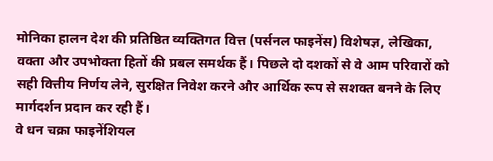मोनिका हालन देश की प्रतिष्ठित व्यक्तिगत वित्त (पर्सनल फाइनेंस) विशेषज्ञ, लेखिका, वक्ता और उपभोक्ता हितों की प्रबल समर्थक हैं। पिछले दो दशकों से वे आम परिवारों को सही वित्तीय निर्णय लेने, सुरक्षित निवेश करने और आर्थिक रूप से सशक्त बनने के लिए मार्गदर्शन प्रदान कर रही हैं।
वे धन चक्रा फाइनेंशियल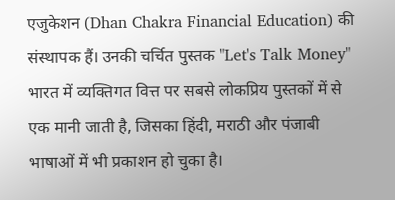एजुकेशन (Dhan Chakra Financial Education) की संस्थापक हैं। उनकी चर्चित पुस्तक "Let's Talk Money" भारत में व्यक्तिगत वित्त पर सबसे लोकप्रिय पुस्तकों में से एक मानी जाती है, जिसका हिंदी, मराठी और पंजाबी भाषाओं में भी प्रकाशन हो चुका है।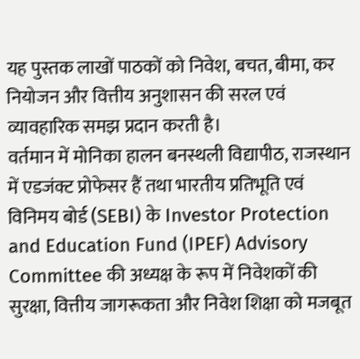यह पुस्तक लाखों पाठकों को निवेश, बचत, बीमा, कर नियोजन और वित्तीय अनुशासन की सरल एवं व्यावहारिक समझ प्रदान करती है।
वर्तमान में मोनिका हालन बनस्थली विद्यापीठ, राजस्थान में एडजंक्ट प्रोफेसर हैं तथा भारतीय प्रतिभूति एवं विनिमय बोर्ड (SEBI) के Investor Protection and Education Fund (IPEF) Advisory Committee की अध्यक्ष के रूप में निवेशकों की सुरक्षा, वित्तीय जागरूकता और निवेश शिक्षा को मजबूत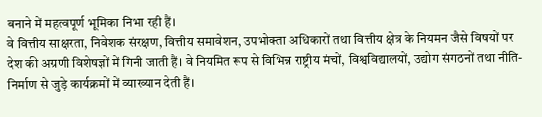बनाने में महत्वपूर्ण भूमिका निभा रही हैं।
वे वित्तीय साक्षरता, निवेशक संरक्षण, वित्तीय समावेशन, उपभोक्ता अधिकारों तथा वित्तीय क्षेत्र के नियमन जैसे विषयों पर देश की अग्रणी विशेषज्ञों में गिनी जाती हैं। वे नियमित रूप से विभिन्न राष्ट्रीय मंचों, विश्वविद्यालयों, उद्योग संगठनों तथा नीति-निर्माण से जुड़े कार्यक्रमों में व्याख्यान देती हैं।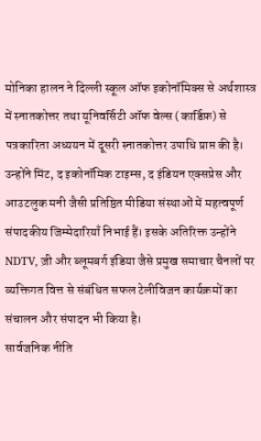मोनिका हालन ने दिल्ली स्कूल ऑफ इकोनॉमिक्स से अर्थशास्त्र में स्नातकोत्तर तथा यूनिवर्सिटी ऑफ वेल्स (कार्डिफ़) से पत्रकारिता अध्ययन में दूसरी स्नातकोत्तर उपाधि प्राप्त की है। उन्होंने मिंट, द इकोनॉमिक टाइम्स, द इंडियन एक्सप्रेस और आउटलुक मनी जैसी प्रतिष्ठित मीडिया संस्थाओं में महत्वपूर्ण संपादकीय जिम्मेदारियाँ निभाई हैं। इसके अतिरिक्त उन्होंने NDTV, ज़ी और ब्लूमबर्ग इंडिया जैसे प्रमुख समाचार चैनलों पर व्यक्तिगत वित्त से संबंधित सफल टेलीविजन कार्यक्रमों का संचालन और संपादन भी किया है।
सार्वजनिक नीति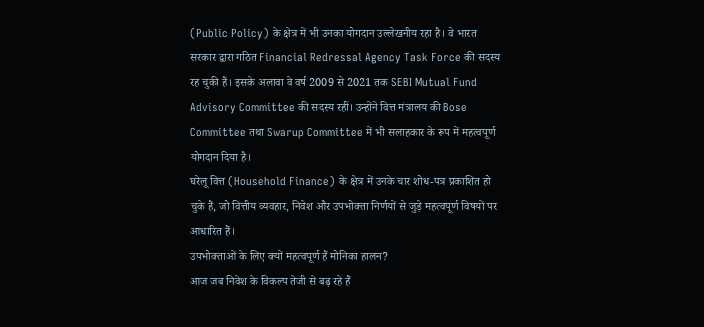(Public Policy) के क्षेत्र में भी उनका योगदान उल्लेखनीय रहा है। वे भारत सरकार द्वारा गठित Financial Redressal Agency Task Force की सदस्य रह चुकी हैं। इसके अलावा वे वर्ष 2009 से 2021 तक SEBI Mutual Fund Advisory Committee की सदस्य रहीं। उन्होंने वित्त मंत्रालय की Bose Committee तथा Swarup Committee में भी सलाहकार के रूप में महत्वपूर्ण योगदान दिया है।
घरेलू वित्त (Household Finance) के क्षेत्र में उनके चार शोध-पत्र प्रकाशित हो चुके हैं, जो वित्तीय व्यवहार, निवेश और उपभोक्ता निर्णयों से जुड़े महत्वपूर्ण विषयों पर आधारित हैं।
उपभोक्ताओं के लिए क्यों महत्वपूर्ण हैं मोनिका हालन?
आज जब निवेश के विकल्प तेजी से बढ़ रहे हैं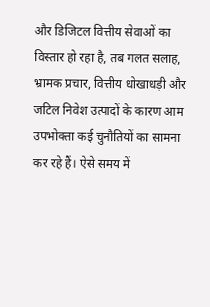और डिजिटल वित्तीय सेवाओं का विस्तार हो रहा है, तब गलत सलाह, भ्रामक प्रचार, वित्तीय धोखाधड़ी और जटिल निवेश उत्पादों के कारण आम उपभोक्ता कई चुनौतियों का सामना कर रहे हैं। ऐसे समय में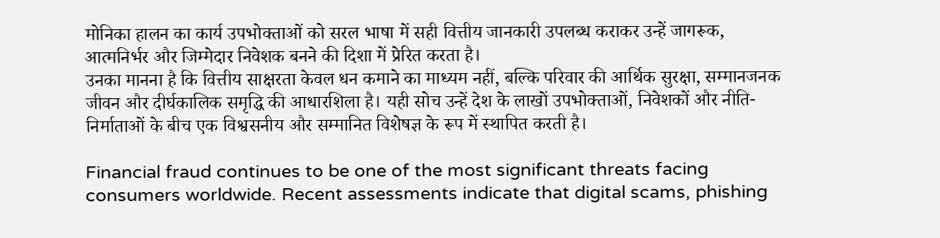मोनिका हालन का कार्य उपभोक्ताओं को सरल भाषा में सही वित्तीय जानकारी उपलब्ध कराकर उन्हें जागरूक, आत्मनिर्भर और जिम्मेदार निवेशक बनने की दिशा में प्रेरित करता है।
उनका मानना है कि वित्तीय साक्षरता केवल धन कमाने का माध्यम नहीं, बल्कि परिवार की आर्थिक सुरक्षा, सम्मानजनक जीवन और दीर्घकालिक समृद्धि की आधारशिला है। यही सोच उन्हें देश के लाखों उपभोक्ताओं, निवेशकों और नीति-निर्माताओं के बीच एक विश्वसनीय और सम्मानित विशेषज्ञ के रूप में स्थापित करती है।

Financial fraud continues to be one of the most significant threats facing consumers worldwide. Recent assessments indicate that digital scams, phishing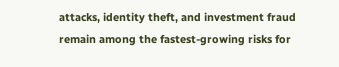attacks, identity theft, and investment fraud remain among the fastest-growing risks for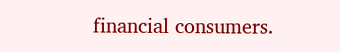financial consumers.